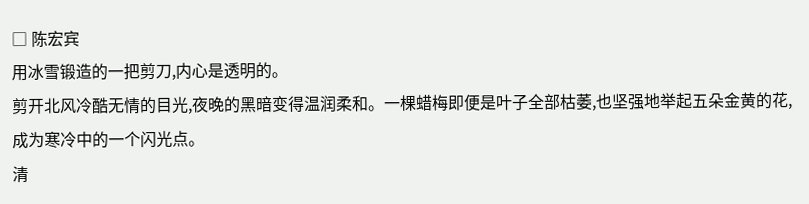□ 陈宏宾
用冰雪锻造的一把剪刀,内心是透明的。
剪开北风冷酷无情的目光,夜晚的黑暗变得温润柔和。一棵蜡梅即便是叶子全部枯萎,也坚强地举起五朵金黄的花,成为寒冷中的一个闪光点。
清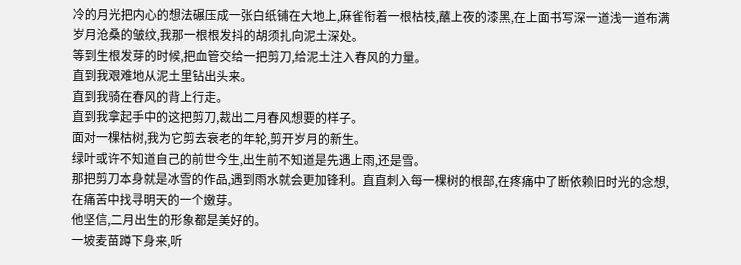冷的月光把内心的想法碾压成一张白纸铺在大地上,麻雀衔着一根枯枝,蘸上夜的漆黑,在上面书写深一道浅一道布满岁月沧桑的皱纹,我那一根根发抖的胡须扎向泥土深处。
等到生根发芽的时候,把血管交给一把剪刀,给泥土注入春风的力量。
直到我艰难地从泥土里钻出头来。
直到我骑在春风的背上行走。
直到我拿起手中的这把剪刀,裁出二月春风想要的样子。
面对一棵枯树,我为它剪去衰老的年轮,剪开岁月的新生。
绿叶或许不知道自己的前世今生,出生前不知道是先遇上雨,还是雪。
那把剪刀本身就是冰雪的作品,遇到雨水就会更加锋利。直直刺入每一棵树的根部,在疼痛中了断依赖旧时光的念想,在痛苦中找寻明天的一个嫩芽。
他坚信,二月出生的形象都是美好的。
一坡麦苗蹲下身来,听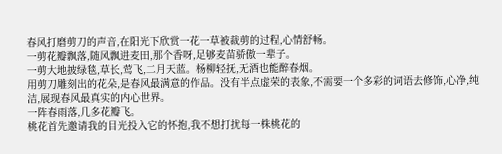春风打磨剪刀的声音,在阳光下欣赏一花一草被裁剪的过程,心情舒畅。
一剪花瓣飘落,随风飘进麦田,那个香呀,足够麦苗骄傲一辈子。
一剪大地披绿毯,草长,莺飞,二月天蓝。杨柳轻抚,无酒也能醉春烟。
用剪刀雕刻出的花朵,是春风最满意的作品。没有半点虚荣的表象,不需要一个多彩的词语去修饰,心净,纯洁,展现春风最真实的内心世界。
一阵春雨落,几多花瓣飞。
桃花首先邀请我的目光投入它的怀抱,我不想打扰每一株桃花的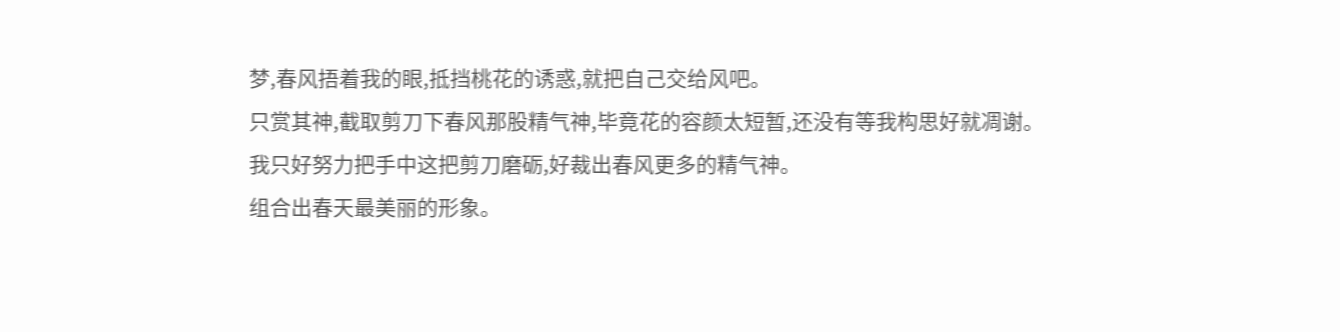梦,春风捂着我的眼,抵挡桃花的诱惑,就把自己交给风吧。
只赏其神,截取剪刀下春风那股精气神,毕竟花的容颜太短暂,还没有等我构思好就凋谢。
我只好努力把手中这把剪刀磨砺,好裁出春风更多的精气神。
组合出春天最美丽的形象。